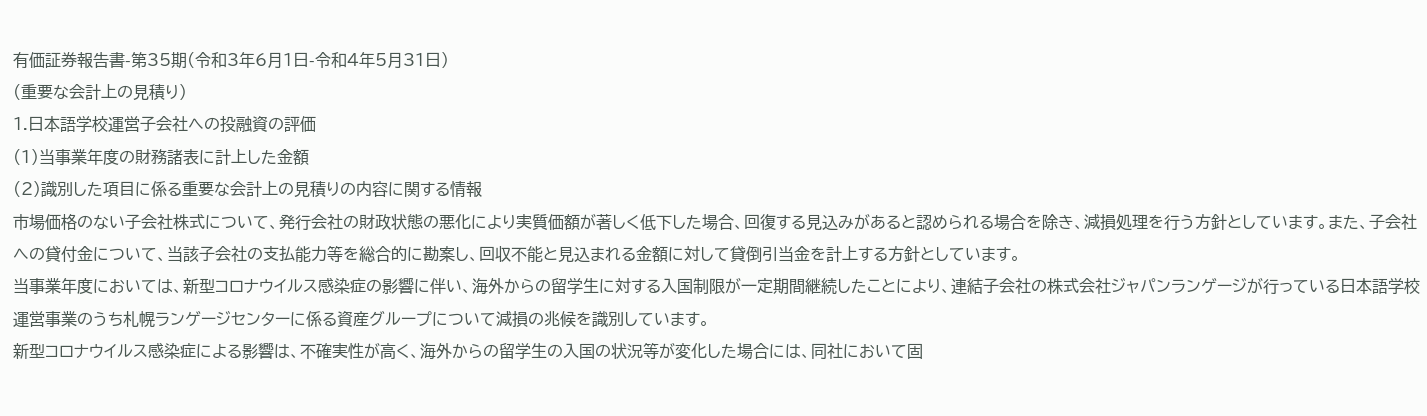有価証券報告書-第35期(令和3年6月1日-令和4年5月31日)
(重要な会計上の見積り)
1.日本語学校運営子会社への投融資の評価
(1)当事業年度の財務諸表に計上した金額
(2)識別した項目に係る重要な会計上の見積りの内容に関する情報
市場価格のない子会社株式について、発行会社の財政状態の悪化により実質価額が著しく低下した場合、回復する見込みがあると認められる場合を除き、減損処理を行う方針としています。また、子会社への貸付金について、当該子会社の支払能力等を総合的に勘案し、回収不能と見込まれる金額に対して貸倒引当金を計上する方針としています。
当事業年度においては、新型コロナウイルス感染症の影響に伴い、海外からの留学生に対する入国制限が一定期間継続したことにより、連結子会社の株式会社ジャパンランゲージが行っている日本語学校運営事業のうち札幌ランゲージセンターに係る資産グループについて減損の兆候を識別しています。
新型コロナウイルス感染症による影響は、不確実性が高く、海外からの留学生の入国の状況等が変化した場合には、同社において固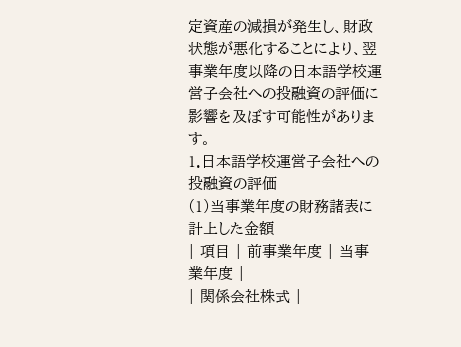定資産の減損が発生し、財政状態が悪化することにより、翌事業年度以降の日本語学校運営子会社への投融資の評価に影響を及ぼす可能性があります。
1.日本語学校運営子会社への投融資の評価
(1)当事業年度の財務諸表に計上した金額
| 項目 | 前事業年度 | 当事業年度 |
| 関係会社株式 |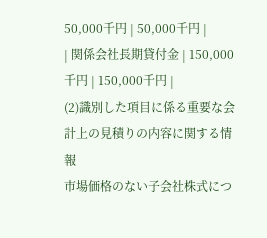50,000千円 | 50,000千円 |
| 関係会社長期貸付金 | 150,000千円 | 150,000千円 |
(2)識別した項目に係る重要な会計上の見積りの内容に関する情報
市場価格のない子会社株式につ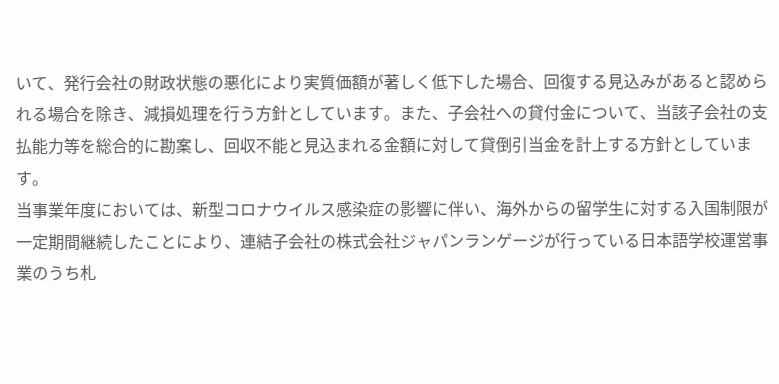いて、発行会社の財政状態の悪化により実質価額が著しく低下した場合、回復する見込みがあると認められる場合を除き、減損処理を行う方針としています。また、子会社への貸付金について、当該子会社の支払能力等を総合的に勘案し、回収不能と見込まれる金額に対して貸倒引当金を計上する方針としています。
当事業年度においては、新型コロナウイルス感染症の影響に伴い、海外からの留学生に対する入国制限が一定期間継続したことにより、連結子会社の株式会社ジャパンランゲージが行っている日本語学校運営事業のうち札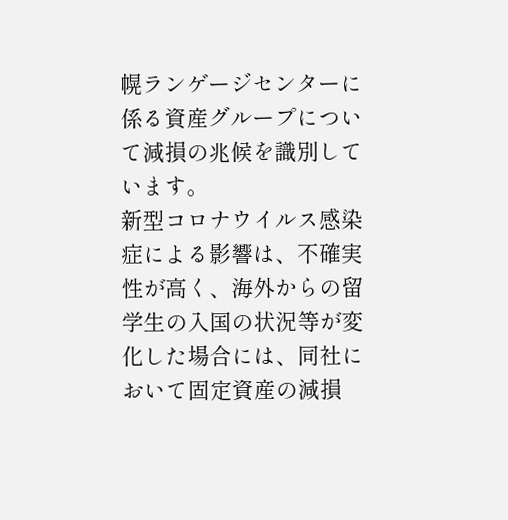幌ランゲージセンターに係る資産グループについて減損の兆候を識別しています。
新型コロナウイルス感染症による影響は、不確実性が高く、海外からの留学生の入国の状況等が変化した場合には、同社において固定資産の減損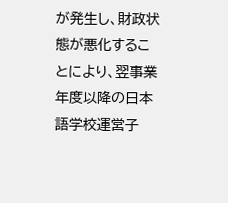が発生し、財政状態が悪化することにより、翌事業年度以降の日本語学校運営子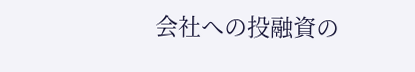会社への投融資の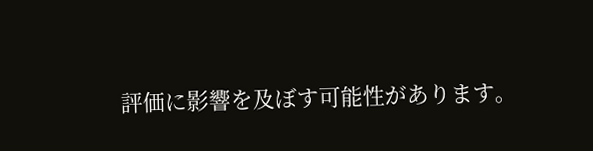評価に影響を及ぼす可能性があります。